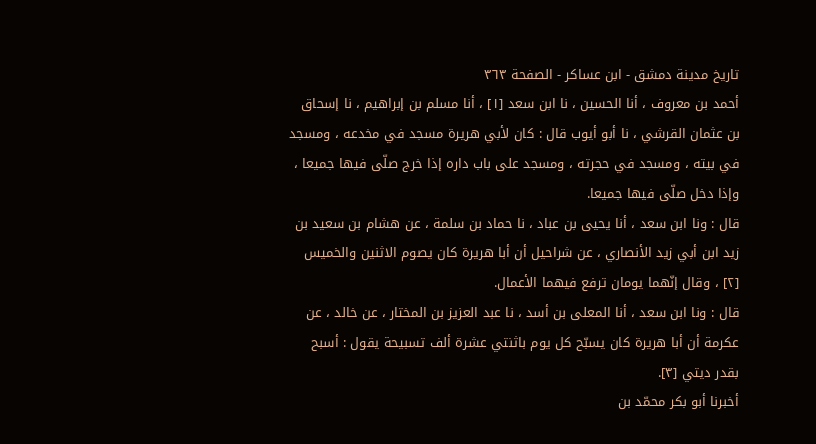تاريخ مدينة دمشق - ابن عساكر - الصفحة ٣٦٣
أحمد بن معروف ، أنا الحسين ، نا ابن سعد [١] ، أنا مسلم بن إبراهيم ، نا إسحاق بن عثمان القرشي ، نا أبو أيوب قال : كان لأبي هريرة مسجد في مخدعه ، ومسجد في بيته ، ومسجد في حجرته ، ومسجد على باب داره إذا خرج صلّى فيها جميعا ، وإذا دخل صلّى فيها جميعا.
قال : ونا ابن سعد ، أنا يحيى بن عباد ، نا حماد بن سلمة ، عن هشام بن سعيد بن زيد ابن أبي زيد الأنصاري ، عن شراحيل أن أبا هريرة كان يصوم الاثنين والخميس [٢] ، وقال إنّهما يومان ترفع فيهما الأعمال.
قال : ونا ابن سعد ، أنا المعلى بن أسد ، نا عبد العزيز بن المختار ، عن خالد ، عن عكرمة أن أبا هريرة كان يسبّح كل يوم باثنتي عشرة ألف تسبيحة يقول : أسبح بقدر ديتي [٣].
أخبرنا أبو بكر محمّد بن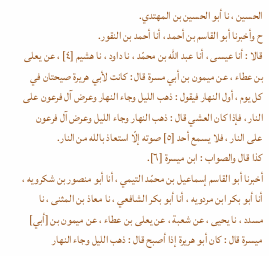الحسين ، نا أبو الحسين بن المهتدي.
ح وأخبرنا أبو القاسم بن أحمد ، أنا أحمد بن النقور.
قالا : أنا عيسى ، أنا عبد الله بن محمّد ، نا داود ، نا هشيم [٤] ، عن يعلى بن عطاء ، عن ميمون بن أبي مسرة قال : كانت لأبي هريرة صيحتان في كل يوم ، أول النهار فيقول : ذهب الليل وجاء النهار وعرض آل فرعون على النار ، فإذا كان العشي قال : ذهب النهار وجاء الليل وعرض آل فرعون على النار ، فلا يسمع أحد [٥] صوته إلّا استعاذ بالله من النار.
كذا قال والصواب : ابن ميسرة [٦].
أخبرنا أبو القاسم إسماعيل بن محمّد التيمي ، أنا أبو منصور بن شكرويه ، أنا أبو بكر ابن مردويه ، أنا أبو بكر الشافعي ، نا معاذ بن المثنى ، نا مسدد ، نا يحيى ، عن شعبة ، عن يعلى بن عطاء ، عن ميمون بن [أبي] ميسرة قال : كان أبو هريرة إذا أصبح قال : ذهب الليل وجاء النهار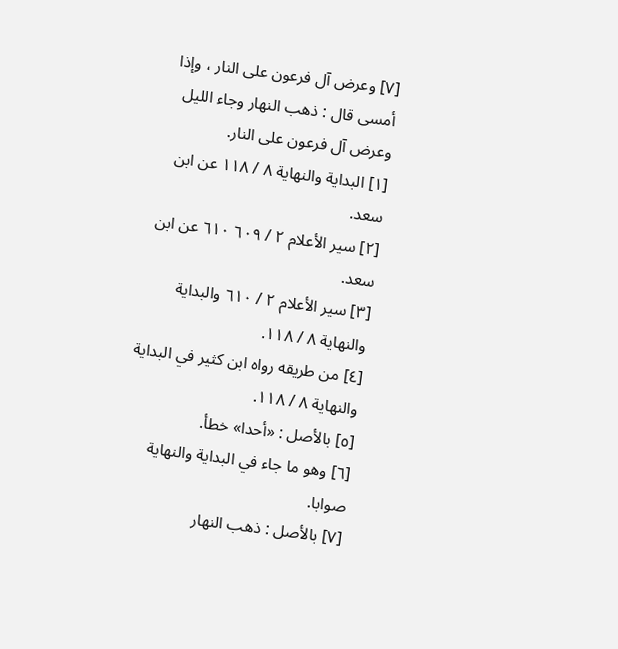[٧] وعرض آل فرعون على النار ، وإذا أمسى قال : ذهب النهار وجاء الليل وعرض آل فرعون على النار.
[١] البداية والنهاية ٨ / ١١٨ عن ابن سعد.
[٢] سير الأعلام ٢ / ٦٠٩ ٦١٠ عن ابن سعد.
[٣] سير الأعلام ٢ / ٦١٠ والبداية والنهاية ٨ / ١١٨.
[٤] من طريقه رواه ابن كثير في البداية والنهاية ٨ / ١١٨.
[٥] بالأصل : «أحدا» خطأ.
[٦] وهو ما جاء في البداية والنهاية صوابا.
[٧] بالأصل : ذهب النهار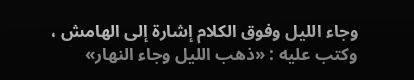وجاء الليل وفوق الكلام إشارة إلى الهامش ، وكتب عليه : «ذهب الليل وجاء النهار»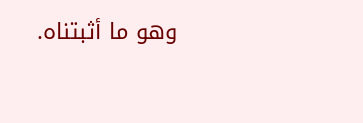وهو ما أثبتناه.